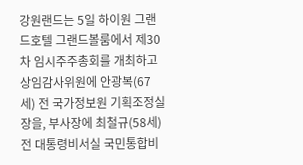강원랜드는 5일 하이원 그랜드호텔 그랜드볼룸에서 제30차 임시주주총회를 개최하고 상임감사위원에 안광복(67세) 전 국가정보원 기획조정실장을, 부사장에 최철규(58세) 전 대통령비서실 국민통합비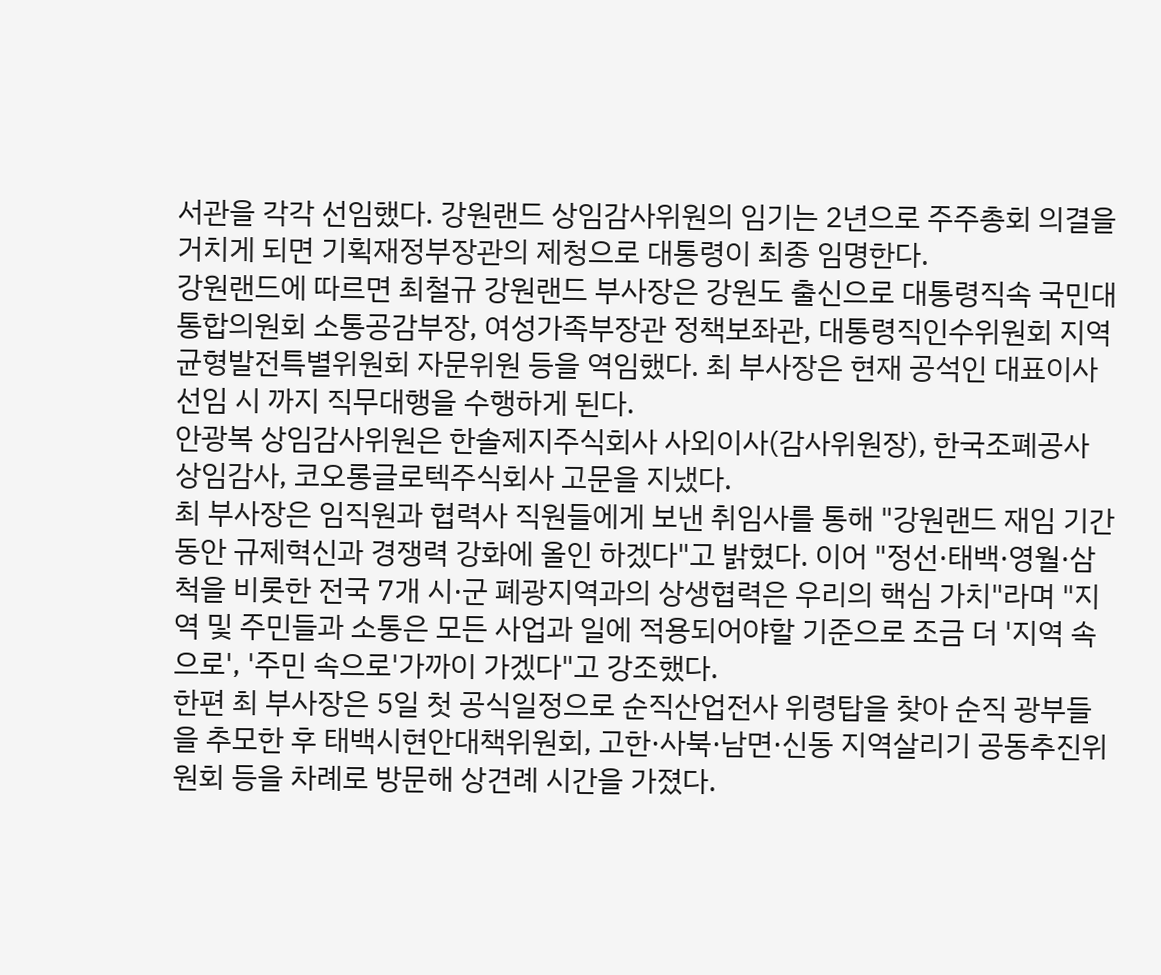서관을 각각 선임했다. 강원랜드 상임감사위원의 임기는 2년으로 주주총회 의결을 거치게 되면 기획재정부장관의 제청으로 대통령이 최종 임명한다.
강원랜드에 따르면 최철규 강원랜드 부사장은 강원도 출신으로 대통령직속 국민대통합의원회 소통공감부장, 여성가족부장관 정책보좌관, 대통령직인수위원회 지역균형발전특별위원회 자문위원 등을 역임했다. 최 부사장은 현재 공석인 대표이사 선임 시 까지 직무대행을 수행하게 된다.
안광복 상임감사위원은 한솔제지주식회사 사외이사(감사위원장), 한국조폐공사 상임감사, 코오롱글로텍주식회사 고문을 지냈다.
최 부사장은 임직원과 협력사 직원들에게 보낸 취임사를 통해 "강원랜드 재임 기간 동안 규제혁신과 경쟁력 강화에 올인 하겠다"고 밝혔다. 이어 "정선·태백·영월·삼척을 비롯한 전국 7개 시·군 폐광지역과의 상생협력은 우리의 핵심 가치"라며 "지역 및 주민들과 소통은 모든 사업과 일에 적용되어야할 기준으로 조금 더 '지역 속으로', '주민 속으로'가까이 가겠다"고 강조했다.
한편 최 부사장은 5일 첫 공식일정으로 순직산업전사 위령탑을 찾아 순직 광부들을 추모한 후 태백시현안대책위원회, 고한·사북·남면·신동 지역살리기 공동추진위원회 등을 차례로 방문해 상견례 시간을 가졌다.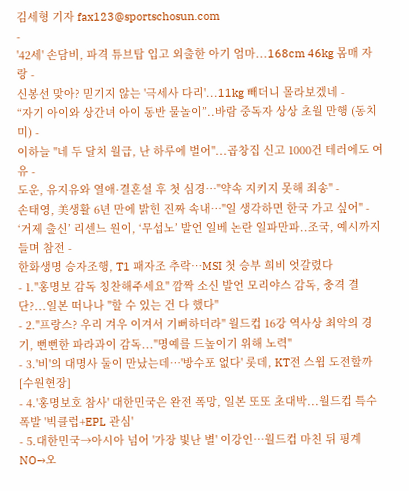김세형 기자 fax123@sportschosun.com
-
'42세' 손담비, 파격 튜브탑 입고 외출한 아기 엄마...168cm 46kg 몸매 자랑 -
신봉선 맞아? 믿기지 않는 '극세사 다리'...11kg 빼더니 몰라보겠네 -
“자기 아이와 상간녀 아이 동반 물놀이”..바람 중독자 상상 초월 만행 (동치미) -
이하늘 "네 두 달치 월급, 난 하루에 벌어"...곱창집 신고 1000건 테러에도 여유 -
도운, 유지유와 열애·결혼설 후 첫 심경…"약속 지키지 못해 죄송" -
손태영, 美생활 6년 만에 밝힌 진짜 속내…"일 생각하면 한국 가고 싶어" -
‘거제 출신’ 리센느 원이, ‘무섭노’ 발언 일베 논란 일파만파..조국, 예시까지 들며 참전 -
한화생명 승자조행, T1 패자조 추락…MSI 첫 승부 희비 엇갈렸다
- 1."홍명보 감독 칭찬해주세요" 깜짝 소신 발언 모리야스 감독, 충격 결단?...일본 떠나나 "할 수 있는 건 다 했다"
- 2."프랑스? 우리 겨우 이겨서 기뻐하더라" 월드컵 16강 역사상 최악의 경기, 뻔뻔한 파라과이 감독..."명예를 드높이기 위해 노력"
- 3.'비'의 대명사 둘이 만났는데…'방수포 없다' 롯데, KT전 스윕 도전할까 [수원현장]
- 4.'홍명보호 참사' 대한민국은 완전 폭망, 일본 또또 초대박...월드컵 특수 폭발 '빅클럽+EPL 관심'
- 5.대한민국→아시아 넘어 '가장 빛난 별' 이강인…월드컵 마친 뒤 핑계 NO→오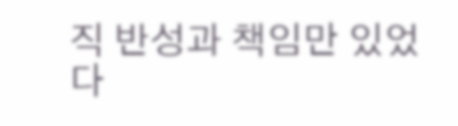직 반성과 책임만 있었다